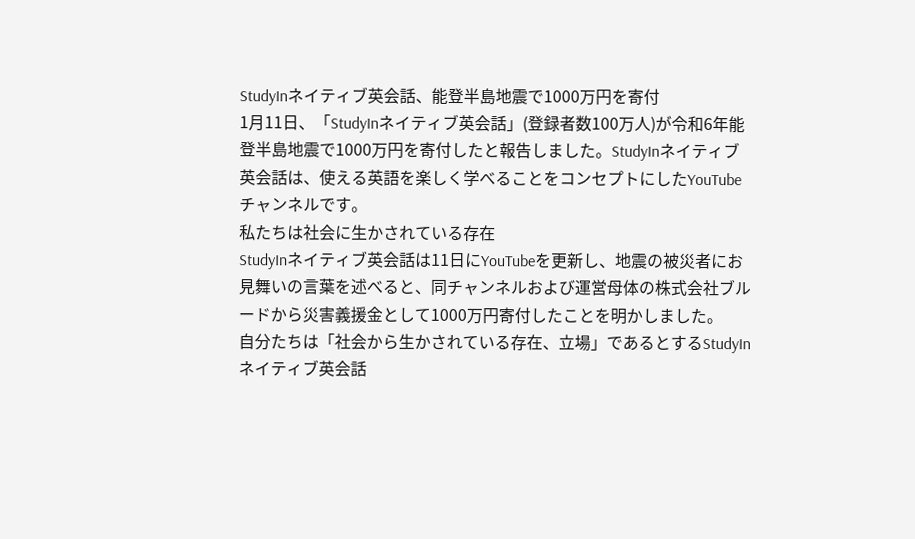StudyInネイティブ英会話、能登半島地震で1000万円を寄付
1月11日、「StudyInネイティブ英会話」(登録者数100万人)が令和6年能登半島地震で1000万円を寄付したと報告しました。StudyInネイティブ英会話は、使える英語を楽しく学べることをコンセプトにしたYouTubeチャンネルです。
私たちは社会に生かされている存在
StudyInネイティブ英会話は11日にYouTubeを更新し、地震の被災者にお見舞いの言葉を述べると、同チャンネルおよび運営母体の株式会社ブルードから災害義援金として1000万円寄付したことを明かしました。
自分たちは「社会から生かされている存在、立場」であるとするStudyInネイティブ英会話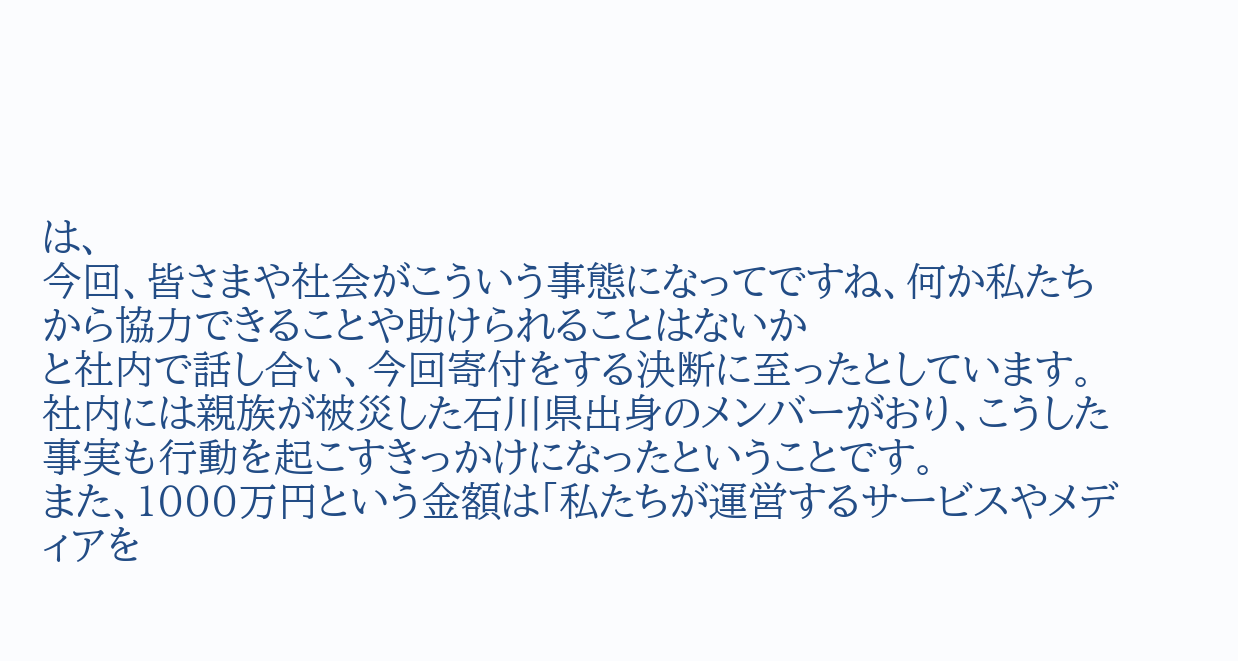は、
今回、皆さまや社会がこういう事態になってですね、何か私たちから協力できることや助けられることはないか
と社内で話し合い、今回寄付をする決断に至ったとしています。社内には親族が被災した石川県出身のメンバーがおり、こうした事実も行動を起こすきっかけになったということです。
また、1000万円という金額は「私たちが運営するサービスやメディアを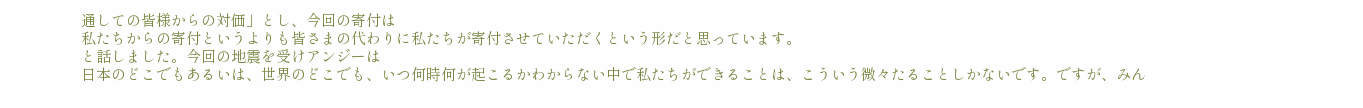通しての皆様からの対価」とし、今回の寄付は
私たちからの寄付というよりも皆さまの代わりに私たちが寄付させていただくという形だと思っています。
と話しました。今回の地震を受けアンジーは
日本のどこでもあるいは、世界のどこでも、いつ何時何が起こるかわからない中で私たちができることは、こういう微々たることしかないです。ですが、みん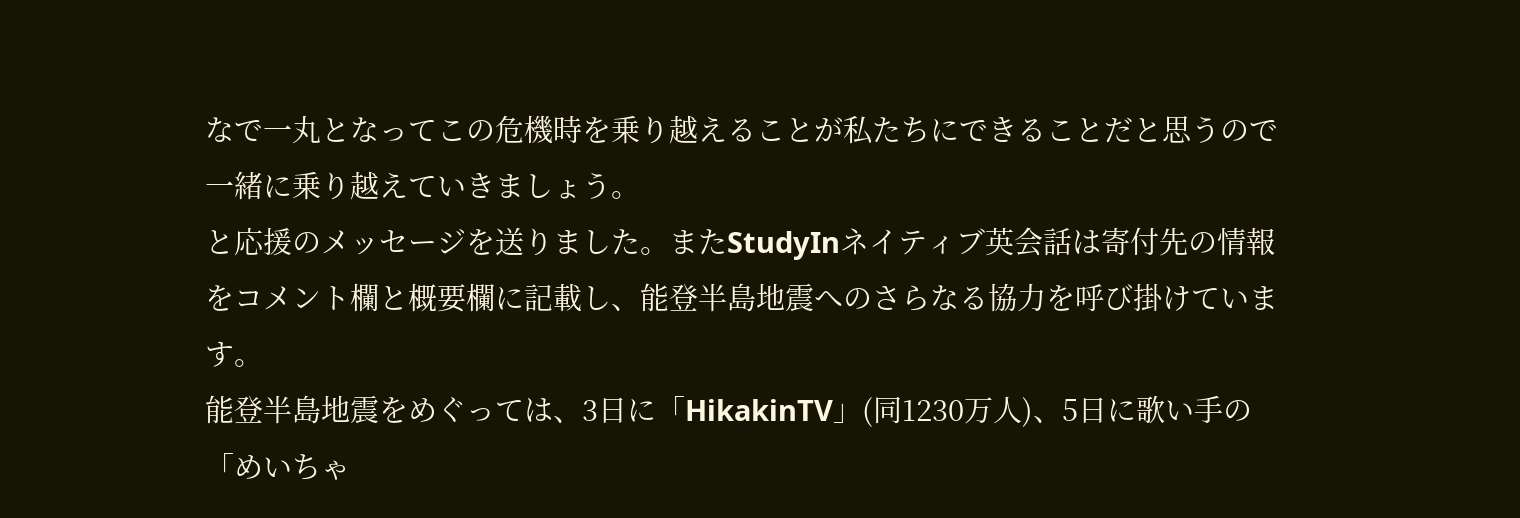なで一丸となってこの危機時を乗り越えることが私たちにできることだと思うので一緒に乗り越えていきましょう。
と応援のメッセージを送りました。またStudyInネイティブ英会話は寄付先の情報をコメント欄と概要欄に記載し、能登半島地震へのさらなる協力を呼び掛けています。
能登半島地震をめぐっては、3日に「HikakinTV」(同1230万人)、5日に歌い手の「めいちゃ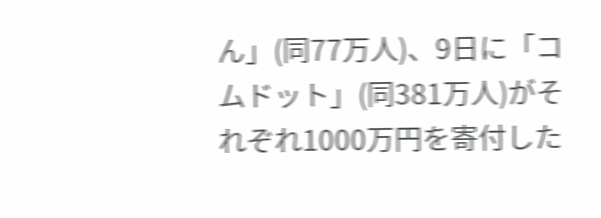ん」(同77万人)、9日に「コムドット」(同381万人)がそれぞれ1000万円を寄付した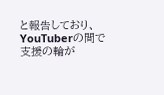と報告しており、YouTuberの間で支援の輪が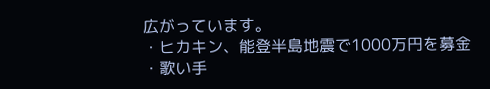広がっています。
・ヒカキン、能登半島地震で1000万円を募金
・歌い手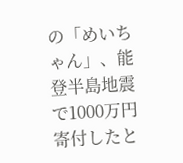の「めいちゃん」、能登半島地震で1000万円寄付したと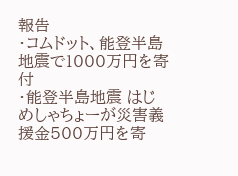報告
・コムドット、能登半島地震で1000万円を寄付
・能登半島地震 はじめしゃちょーが災害義援金500万円を寄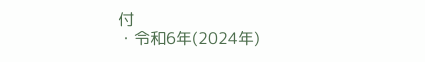付
・令和6年(2024年)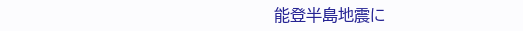能登半島地震に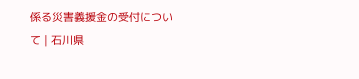係る災害義援金の受付について | 石川県